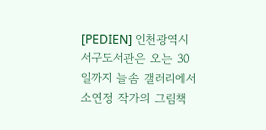[PEDIEN] 인천광역시 서구도서관은 오는 30일까지 늘솜 갤러리에서 소연정 작가의 그림책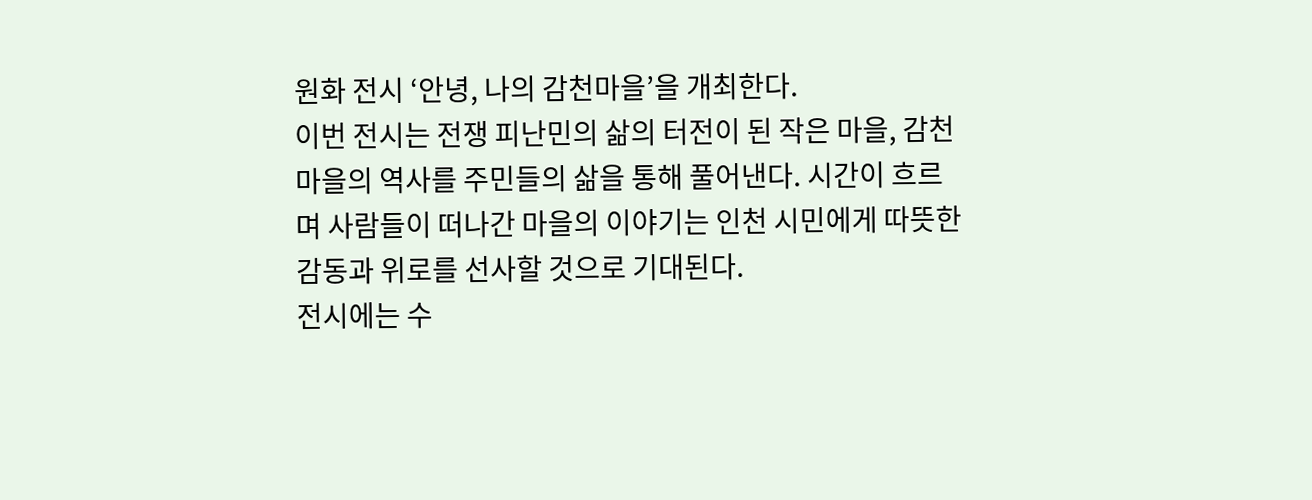원화 전시 ‘안녕, 나의 감천마을’을 개최한다.
이번 전시는 전쟁 피난민의 삶의 터전이 된 작은 마을, 감천마을의 역사를 주민들의 삶을 통해 풀어낸다. 시간이 흐르며 사람들이 떠나간 마을의 이야기는 인천 시민에게 따뜻한 감동과 위로를 선사할 것으로 기대된다.
전시에는 수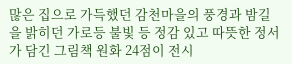많은 집으로 가득했던 감천마을의 풍경과 밤길을 밝히던 가로등 불빛 등 정감 있고 따뜻한 정서가 담긴 그림책 원화 24점이 전시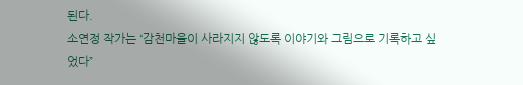된다.
소연정 작가는 “감천마을이 사라지지 않도록 이야기와 그림으로 기록하고 싶었다”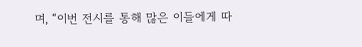며, “이번 전시를 통해 많은 이들에게 따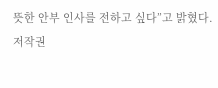뜻한 안부 인사를 전하고 싶다”고 밝혔다.
저작권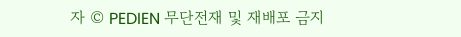자 © PEDIEN 무단전재 및 재배포 금지